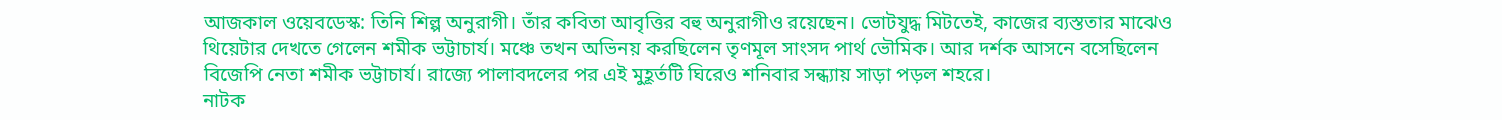আজকাল ওয়েবডেস্ক: তিনি শিল্প অনুরাগী। তাঁর কবিতা আবৃত্তির বহু অনুরাগীও রয়েছেন। ভোটযুদ্ধ মিটতেই, কাজের ব্যস্ততার মাঝেও থিয়েটার দেখতে গেলেন শমীক ভট্টাচার্য। মঞ্চে তখন অভিনয় করছিলেন তৃণমূল সাংসদ পার্থ ভৌমিক। আর দর্শক আসনে বসেছিলেন বিজেপি নেতা শমীক ভট্টাচার্য। রাজ্যে পালাবদলের পর এই মুহূর্তটি ঘিরেও শনিবার সন্ধ্যায় সাড়া পড়ল শহরে।
নাটক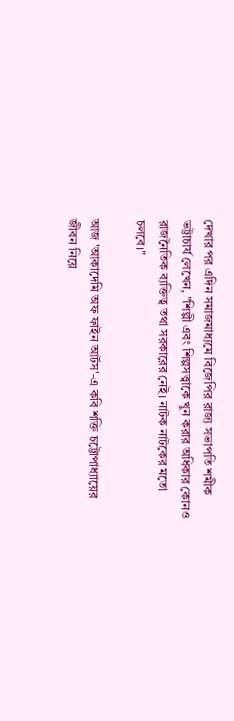দেখার পর এদিন সমাজমাধ্যমে বিজেপির রাজ্য সভাপতি শমীক ভট্টাচার্য লেখেন, "শিল্পী এবং শিল্পসত্ত্বাকে খুন করার অধিকার কোনও রাজনৈতিক ব্যক্তিত্ব তথা সরকারের নেই। নাটক নাটকের মতো চলবে।"

আজ 'আকাদেমি অফ ফাইন আর্টস'-এ কবি শক্তি চট্টোপাধ্যায়ের জীবন নিয়ে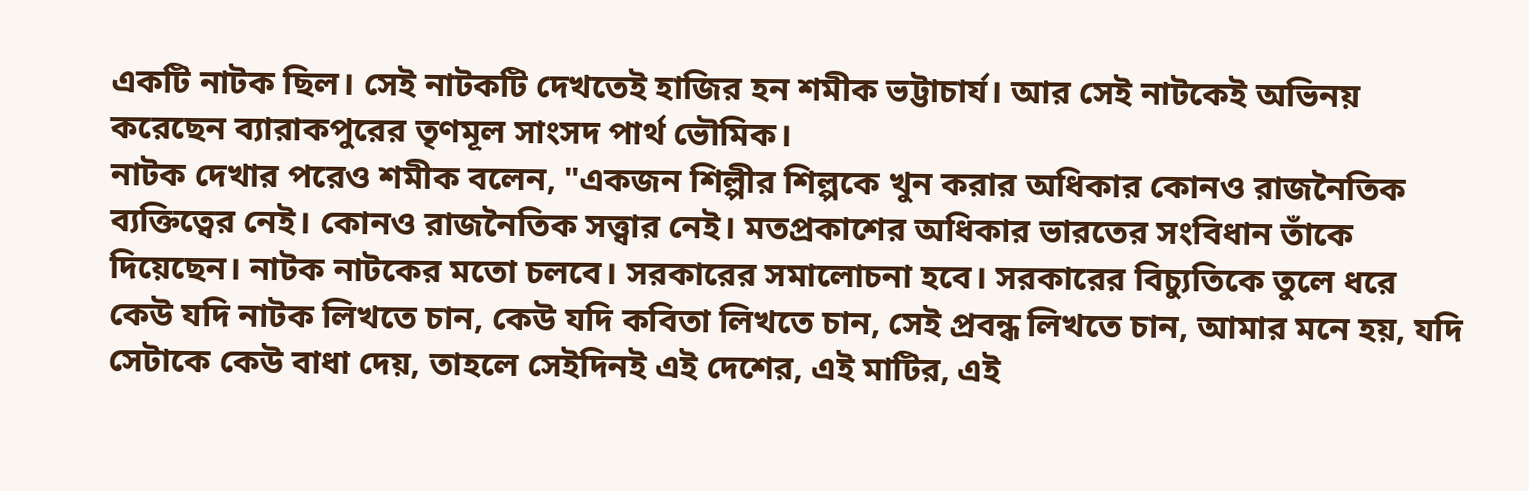একটি নাটক ছিল। সেই নাটকটি দেখতেই হাজির হন শমীক ভট্টাচার্য। আর সেই নাটকেই অভিনয় করেছেন ব্যারাকপুরের তৃণমূল সাংসদ পার্থ ভৌমিক।
নাটক দেখার পরেও শমীক বলেন, "একজন শিল্পীর শিল্পকে খুন করার অধিকার কোনও রাজনৈতিক ব্যক্তিত্বের নেই। কোনও রাজনৈতিক সত্ত্বার নেই। মতপ্রকাশের অধিকার ভারতের সংবিধান তাঁকে দিয়েছেন। নাটক নাটকের মতো চলবে। সরকারের সমালোচনা হবে। সরকারের বিচ্যুতিকে তুলে ধরে কেউ যদি নাটক লিখতে চান, কেউ যদি কবিতা লিখতে চান, সেই প্রবন্ধ লিখতে চান, আমার মনে হয়, যদি সেটাকে কেউ বাধা দেয়, তাহলে সেইদিনই এই দেশের, এই মাটির, এই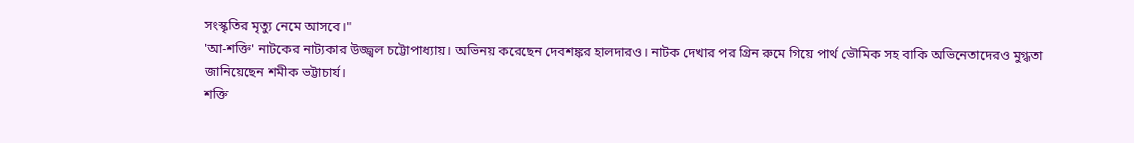সংস্কৃতির মৃত্যু নেমে আসবে।"
'আ-শক্তি' নাটকের নাট্যকার উজ্জ্বল চট্টোপাধ্যায়। অভিনয় করেছেন দেবশঙ্কর হালদারও। নাটক দেখার পর গ্রিন রুমে গিয়ে পার্থ ভৌমিক সহ বাকি অভিনেতাদেরও মুগ্ধতা জানিয়েছেন শমীক ভট্টাচার্য।
শক্তি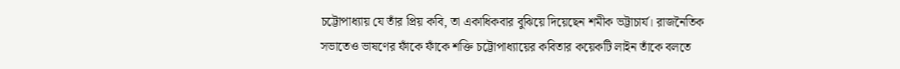চট্টোপাধ্যায় যে তাঁর প্রিয় কবি, তা একাধিকবার বুঝিয়ে দিয়েছেন শমীক ভট্টাচার্য। রাজনৈতিক সভাতেও ভাষণের ফাঁকে ফাঁকে শক্তি চট্টোপাধ্যায়ের কবিতার কয়েকটি লাইন তাঁকে বলতে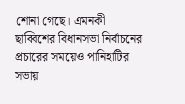শোনা গেছে। এমনকী ছাব্বিশের বিধানসভা নির্বাচনের প্রচারের সময়েও পানিহাটির সভায়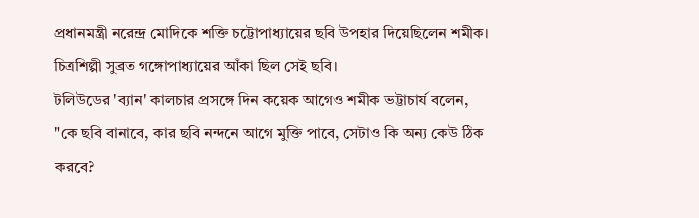প্রধানমন্ত্রী নরেন্দ্র মোদিকে শক্তি চট্টোপাধ্যায়ের ছবি উপহার দিয়েছিলেন শমীক। চিত্রশিল্পী সুব্রত গঙ্গোপাধ্যায়ের আঁকা ছিল সেই ছবি।
টলিউডের 'ব্যান' কালচার প্রসঙ্গে দিন কয়েক আগেও শমীক ভট্টাচার্য বলেন, "কে ছবি বানাবে, কার ছবি নন্দনে আগে মুক্তি পাবে, সেটাও কি অন্য কেউ ঠিক করবে?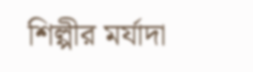শিল্পীর মর্যাদা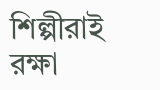শিল্পীরাই রক্ষা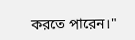করতে পারেন।"